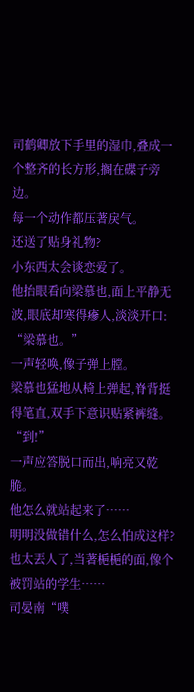司鹤卿放下手里的湿巾,叠成一个整齐的长方形,搁在碟子旁边。
每一个动作都压著戾气。
还送了贴身礼物?
小东西太会谈恋爱了。
他抬眼看向梁慕也,面上平静无波,眼底却寒得瘮人,淡淡开口:
“梁慕也。”
一声轻唤,像子弹上膛。
梁慕也猛地从椅上弹起,脊背挺得笔直,双手下意识贴紧裤缝。
“到!”
一声应答脱口而出,响亮又乾脆。
他怎么就站起来了……
明明没做错什么,怎么怕成这样?
也太丟人了,当著梔梔的面,像个被罚站的学生……
司晏南“噗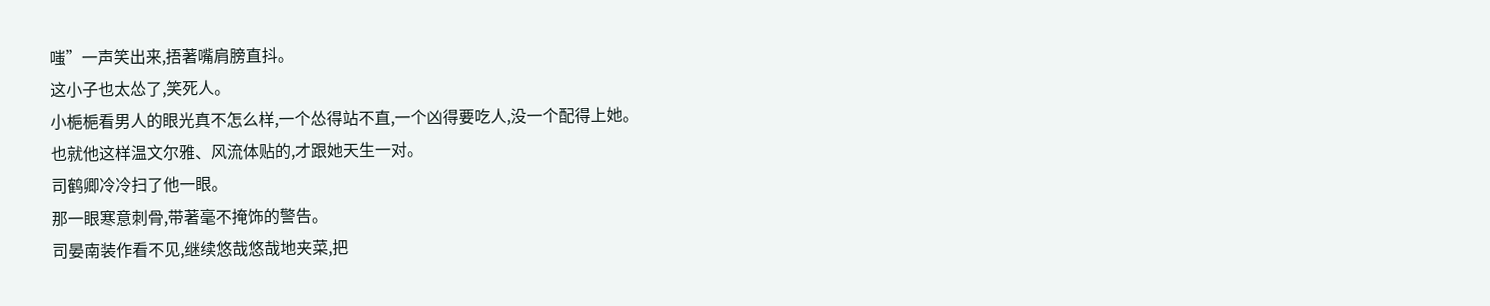嗤”一声笑出来,捂著嘴肩膀直抖。
这小子也太怂了,笑死人。
小梔梔看男人的眼光真不怎么样,一个怂得站不直,一个凶得要吃人,没一个配得上她。
也就他这样温文尔雅、风流体贴的,才跟她天生一对。
司鹤卿冷冷扫了他一眼。
那一眼寒意刺骨,带著毫不掩饰的警告。
司晏南装作看不见,继续悠哉悠哉地夹菜,把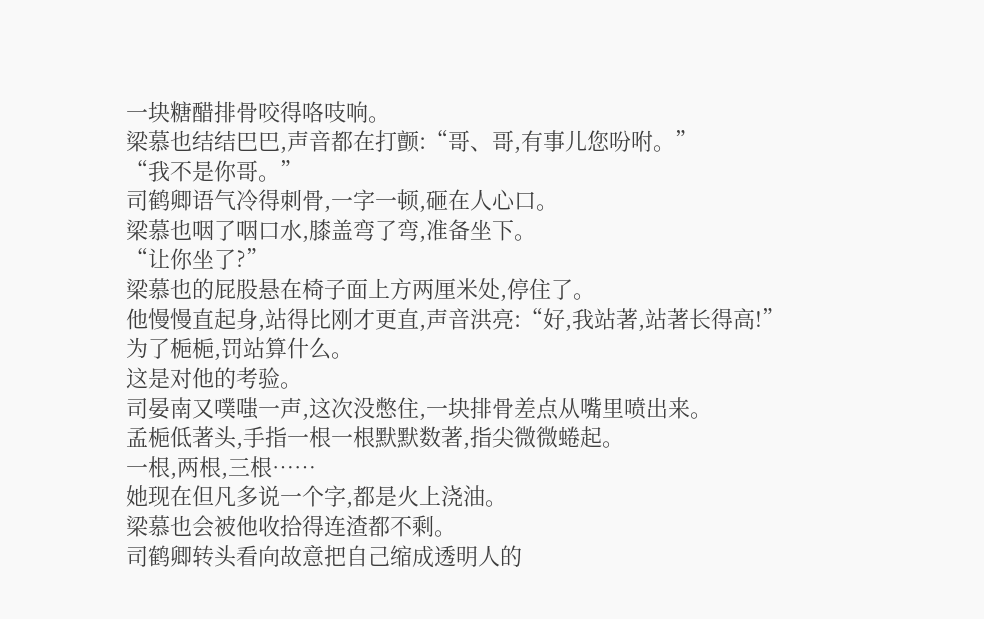一块糖醋排骨咬得咯吱响。
梁慕也结结巴巴,声音都在打颤:“哥、哥,有事儿您吩咐。”
“我不是你哥。”
司鹤卿语气冷得刺骨,一字一顿,砸在人心口。
梁慕也咽了咽口水,膝盖弯了弯,准备坐下。
“让你坐了?”
梁慕也的屁股悬在椅子面上方两厘米处,停住了。
他慢慢直起身,站得比刚才更直,声音洪亮:“好,我站著,站著长得高!”
为了梔梔,罚站算什么。
这是对他的考验。
司晏南又噗嗤一声,这次没憋住,一块排骨差点从嘴里喷出来。
孟梔低著头,手指一根一根默默数著,指尖微微蜷起。
一根,两根,三根……
她现在但凡多说一个字,都是火上浇油。
梁慕也会被他收拾得连渣都不剩。
司鹤卿转头看向故意把自己缩成透明人的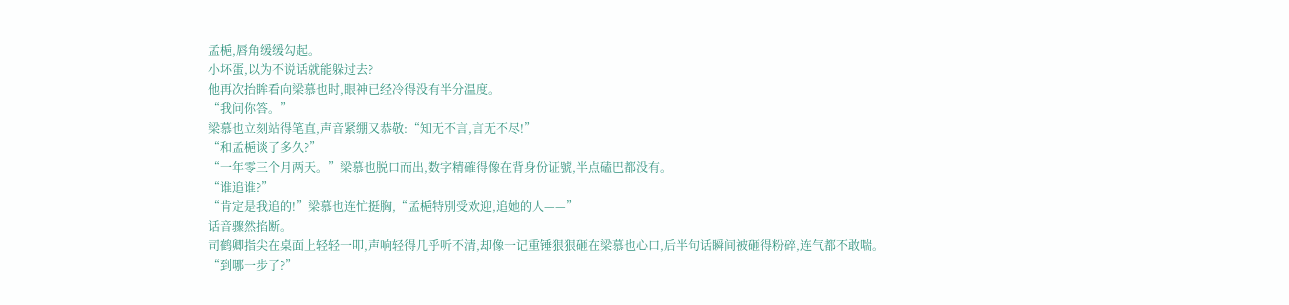孟梔,唇角缓缓勾起。
小坏蛋,以为不说话就能躲过去?
他再次抬眸看向梁慕也时,眼神已经冷得没有半分温度。
“我问你答。”
梁慕也立刻站得笔直,声音紧绷又恭敬:“知无不言,言无不尽!”
“和孟梔谈了多久?”
“一年零三个月两天。”梁慕也脱口而出,数字精確得像在背身份证號,半点磕巴都没有。
“谁追谁?”
“肯定是我追的!”梁慕也连忙挺胸,“孟梔特別受欢迎,追她的人——”
话音骤然掐断。
司鹤卿指尖在桌面上轻轻一叩,声响轻得几乎听不清,却像一记重锤狠狠砸在梁慕也心口,后半句话瞬间被砸得粉碎,连气都不敢喘。
“到哪一步了?”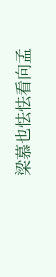梁慕也怯怯看向孟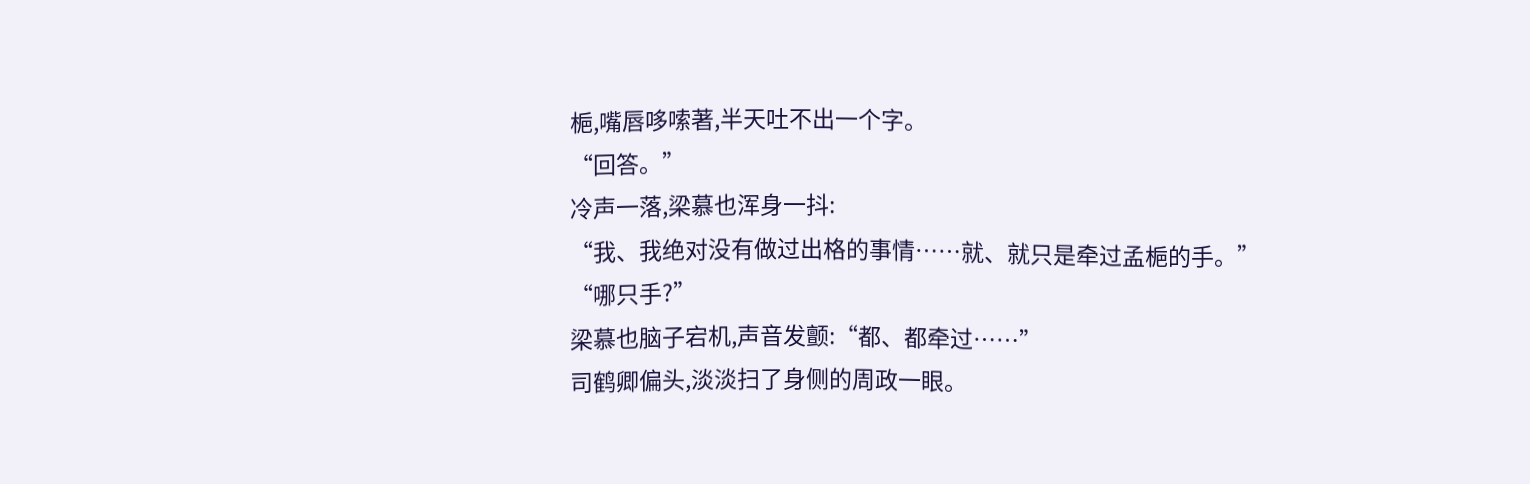梔,嘴唇哆嗦著,半天吐不出一个字。
“回答。”
冷声一落,梁慕也浑身一抖:
“我、我绝对没有做过出格的事情……就、就只是牵过孟梔的手。”
“哪只手?”
梁慕也脑子宕机,声音发颤:“都、都牵过……”
司鹤卿偏头,淡淡扫了身侧的周政一眼。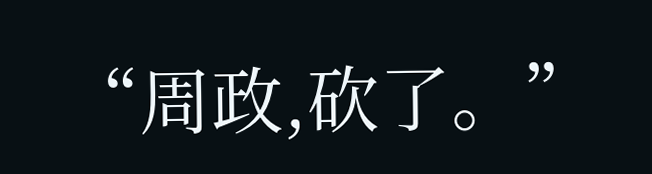“周政,砍了。”